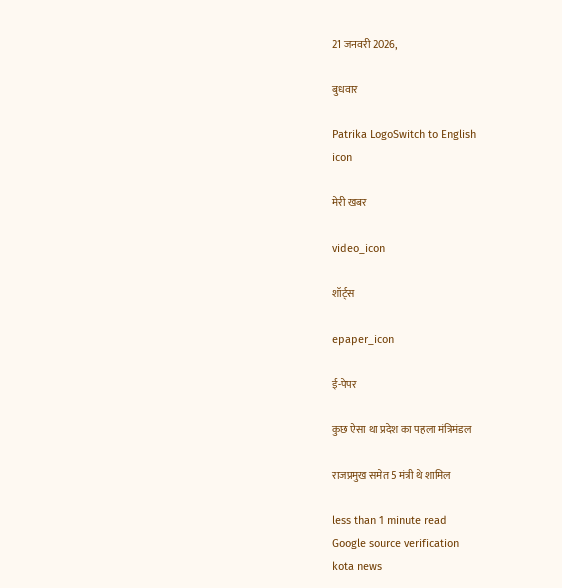21 जनवरी 2026,

बुधवार

Patrika LogoSwitch to English
icon

मेरी खबर

video_icon

शॉर्ट्स

epaper_icon

ई-पेपर

कुछ ऐसा था प्रदेश का पहला मंत्रिमंडल

राजप्रमुख समेत 5 मंत्री थे शामिल

less than 1 minute read
Google source verification
kota news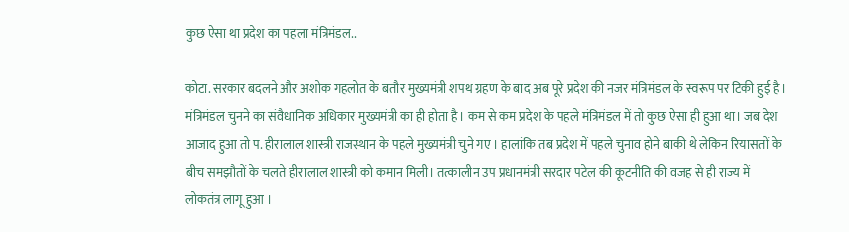कुछ ऐसा था प्रदेश का पहला मंत्रिमंडल..

कोटा. सरकार बदलने और अशोक गहलोत के बतौर मुख्यमंत्री शपथ ग्रहण के बाद अब पूरे प्रदेश की नजर मंत्रिमंडल के स्वरूप पर टिकी हुई है। मंत्रिमंडल चुनने का संवैधानिक अधिकार मुख्यमंत्री का ही होता है। कम से कम प्रदेश के पहले मंत्रिमंडल में तो कुछ ऐसा ही हुआ था। जब देश आजाद हुआ तो प. हीरालाल शास्त्री राजस्थान के पहले मुख्यमंत्री चुने गए । हालांकि तब प्रदेश में पहले चुनाव होने बाकी थे लेकिन रियासतों के बीच समझौतों के चलते हीरालाल शास्त्री को कमान मिली। तत्कालीन उप प्रधानमंत्री सरदार पटेल की कूटनीति की वजह से ही राज्य में लोकतंत्र लागू हुआ ।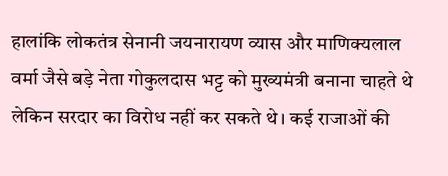हालांकि लोकतंत्र सेनानी जयनारायण व्यास और माणिक्यलाल वर्मा जैसे बड़े नेता गोकुलदास भट्ट को मुख्यमंत्री बनाना चाहते थे लेकिन सरदार का विरोध नहीं कर सकते थे। कई राजाओं की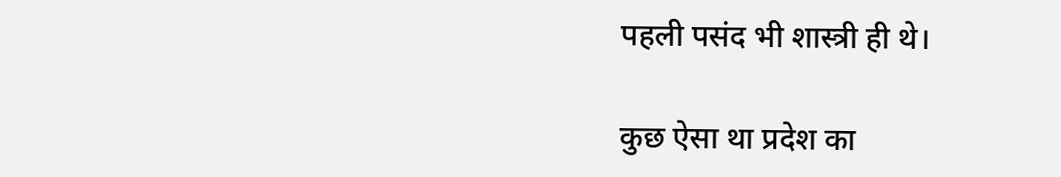पहली पसंद भी शास्त्री ही थे।

कुछ ऐसा था प्रदेश का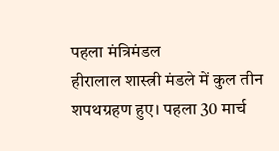पहला मंत्रिमंडल
हीरालाल शास्त्री मंडले में कुल तीन शपथग्रहण हुए। पहला 30 मार्च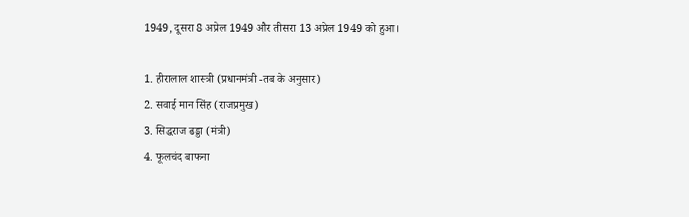1949, दूसरा 8 अप्रेल 1949 और तीसरा 13 अप्रेल 1949 को हुआ।

1. हीरालाल शास्त्री (प्रधानमंत्री -तब के अनुसार)
2. सवाई मान सिंह (राजप्रमुख)
3. सिद्धराज ढड्डा (मंत्री)
4. फूलचंद बाफना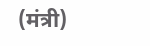(मंत्री)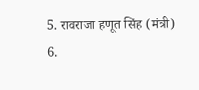5. रावराजा हणूत सिंह (मंत्री)
6.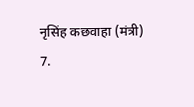नृसिंह कछवाहा (मंत्री)
7.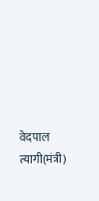वेदपाल त्यागी(मंत्री)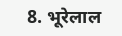8. भूरेलाल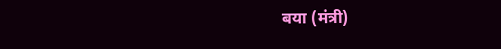बया (मंत्री)